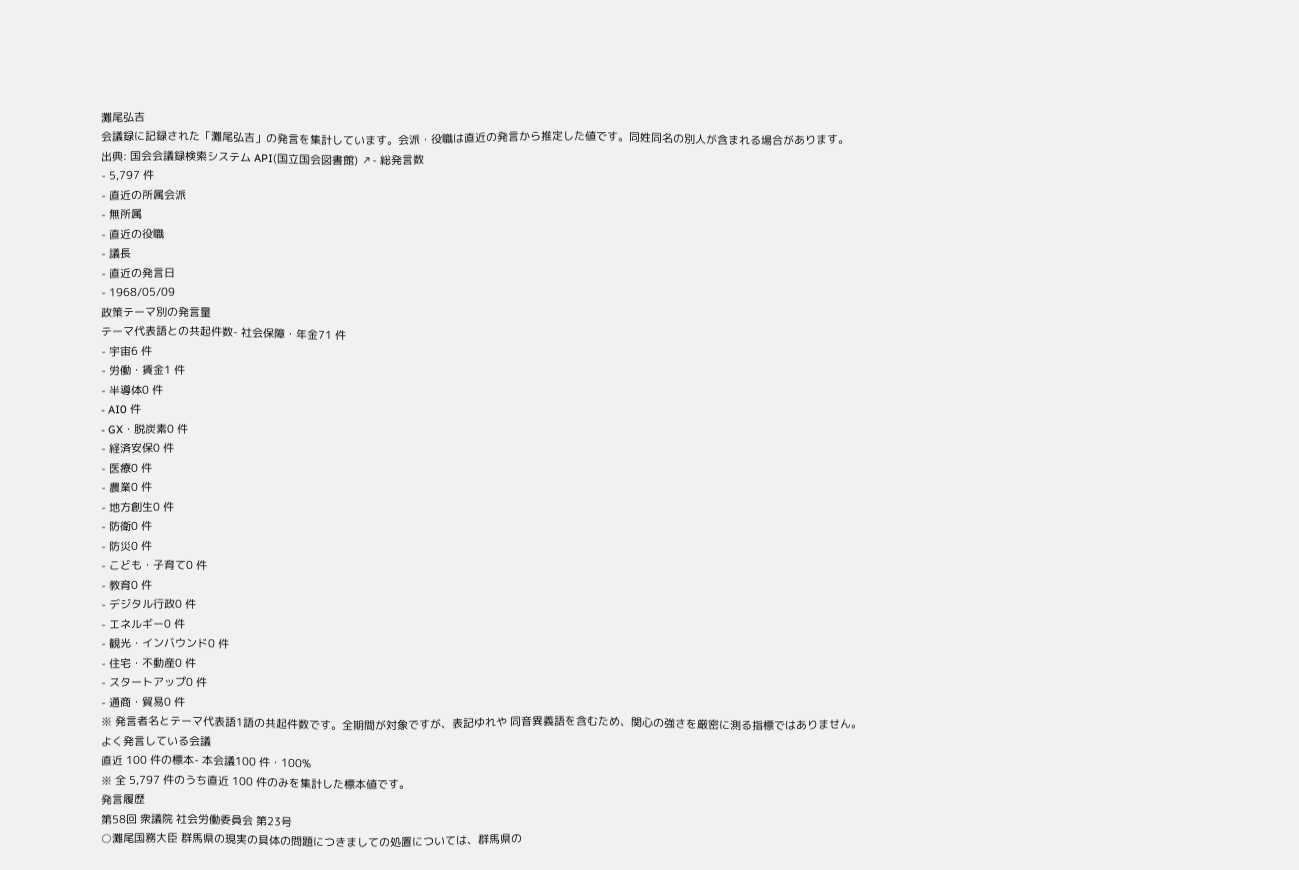灘尾弘吉
会議録に記録された「灘尾弘吉」の発言を集計しています。会派・役職は直近の発言から推定した値です。同姓同名の別人が含まれる場合があります。
出典: 国会会議録検索システム API(国立国会図書館) ↗- 総発言数
- 5,797 件
- 直近の所属会派
- 無所属
- 直近の役職
- 議長
- 直近の発言日
- 1968/05/09
政策テーマ別の発言量
テーマ代表語との共起件数- 社会保障・年金71 件
- 宇宙6 件
- 労働・賃金1 件
- 半導体0 件
- AI0 件
- GX・脱炭素0 件
- 経済安保0 件
- 医療0 件
- 農業0 件
- 地方創生0 件
- 防衛0 件
- 防災0 件
- こども・子育て0 件
- 教育0 件
- デジタル行政0 件
- エネルギー0 件
- 観光・インバウンド0 件
- 住宅・不動産0 件
- スタートアップ0 件
- 通商・貿易0 件
※ 発言者名とテーマ代表語1語の共起件数です。全期間が対象ですが、表記ゆれや 同音異義語を含むため、関心の強さを厳密に測る指標ではありません。
よく発言している会議
直近 100 件の標本- 本会議100 件・100%
※ 全 5,797 件のうち直近 100 件のみを集計した標本値です。
発言履歴
第58回 衆議院 社会労働委員会 第23号
○灘尾国務大臣 群馬県の現実の具体の問題につきましての処置については、群馬県の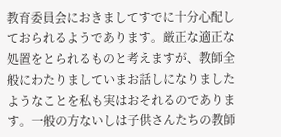教育委員会におきましてすでに十分心配しておられるようであります。厳正な適正な処置をとられるものと考えますが、教師全般にわたりましていまお話しになりましたようなことを私も実はおそれるのであります。一般の方ないしは子供さんたちの教師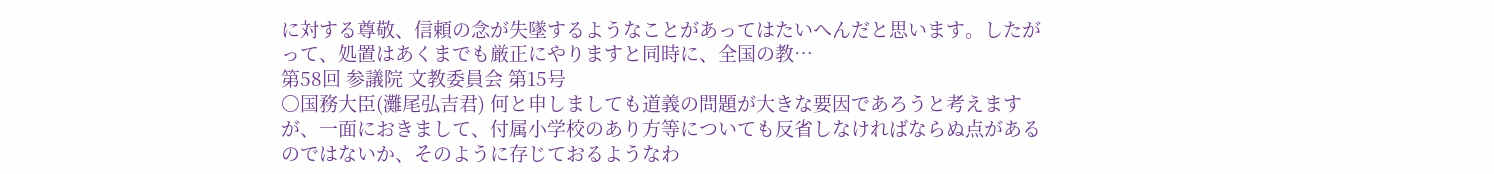に対する尊敬、信頼の念が失墜するようなことがあってはたいへんだと思います。したがって、処置はあくまでも厳正にやりますと同時に、全国の教…
第58回 参議院 文教委員会 第15号
○国務大臣(灘尾弘吉君) 何と申しましても道義の問題が大きな要因であろうと考えますが、一面におきまして、付属小学校のあり方等についても反省しなければならぬ点があるのではないか、そのように存じておるようなわ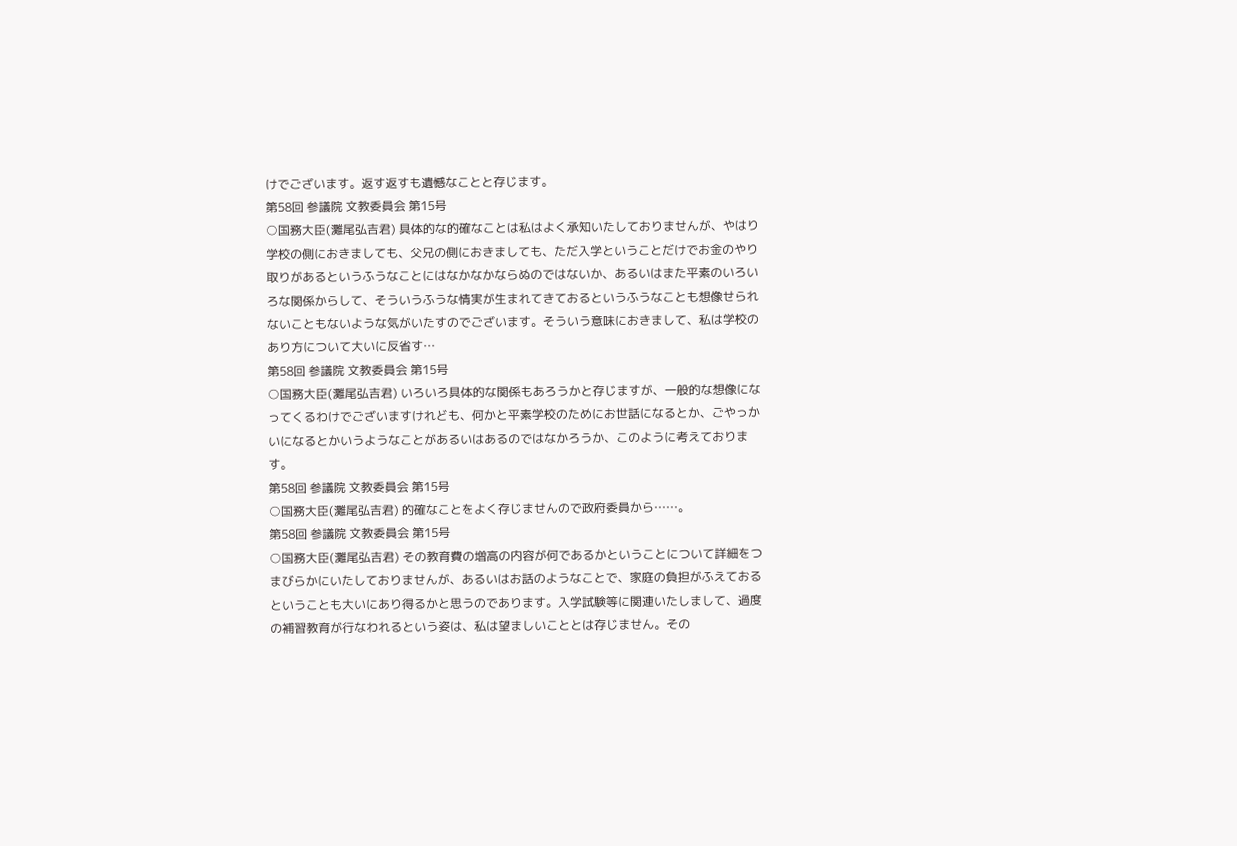けでございます。返す返すも遺憾なことと存じます。
第58回 参議院 文教委員会 第15号
○国務大臣(灘尾弘吉君) 具体的な的確なことは私はよく承知いたしておりませんが、やはり学校の側におきましても、父兄の側におきましても、ただ入学ということだけでお金のやり取りがあるというふうなことにはなかなかならぬのではないか、あるいはまた平素のいろいろな関係からして、そういうふうな情実が生まれてきておるというふうなことも想像せられないこともないような気がいたすのでございます。そういう意味におきまして、私は学校のあり方について大いに反省す…
第58回 参議院 文教委員会 第15号
○国務大臣(灘尾弘吉君) いろいろ具体的な関係もあろうかと存じますが、一般的な想像になってくるわけでございますけれども、何かと平素学校のためにお世話になるとか、ごやっかいになるとかいうようなことがあるいはあるのではなかろうか、このように考えております。
第58回 参議院 文教委員会 第15号
○国務大臣(灘尾弘吉君) 的確なことをよく存じませんので政府委員から……。
第58回 参議院 文教委員会 第15号
○国務大臣(灘尾弘吉君) その教育費の増高の内容が何であるかということについて詳細をつまびらかにいたしておりませんが、あるいはお話のようなことで、家庭の負担がふえておるということも大いにあり得るかと思うのであります。入学試験等に関連いたしまして、過度の補習教育が行なわれるという姿は、私は望ましいこととは存じません。その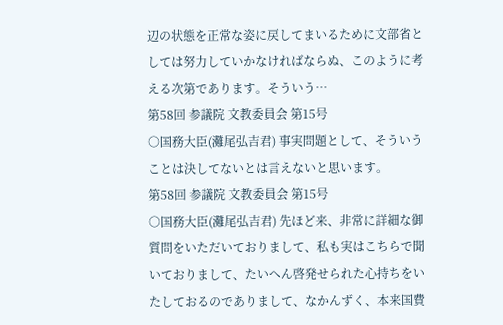辺の状態を正常な姿に戻してまいるために文部省としては努力していかなければならぬ、このように考える次第であります。そういう…
第58回 参議院 文教委員会 第15号
○国務大臣(灘尾弘吉君) 事実問題として、そういうことは決してないとは言えないと思います。
第58回 参議院 文教委員会 第15号
○国務大臣(灘尾弘吉君) 先ほど来、非常に詳細な御質問をいただいておりまして、私も実はこちらで聞いておりまして、たいへん啓発せられた心持ちをいたしておるのでありまして、なかんずく、本来国費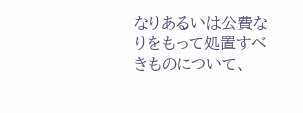なりあるいは公費なりをもって処置すべきものについて、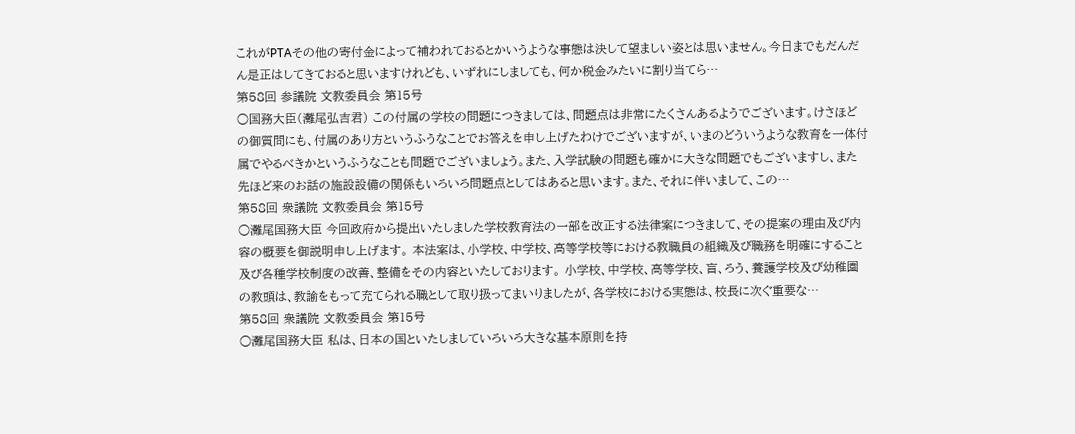これがPTAその他の寄付金によって補われておるとかいうような事態は決して望ましい姿とは思いません。今日までもだんだん是正はしてきておると思いますけれども、いずれにしましても、何か税金みたいに割り当てら…
第58回 参議院 文教委員会 第15号
○国務大臣(灘尾弘吉君) この付属の学校の問題につきましては、問題点は非常にたくさんあるようでございます。けさほどの御質問にも、付属のあり方というふうなことでお答えを申し上げたわけでございますが、いまのどういうような教育を一体付属でやるべきかというふうなことも問題でございましょう。また、入学試験の問題も確かに大きな問題でもございますし、また先ほど来のお話の施設設備の関係もいろいろ問題点としてはあると思います。また、それに伴いまして、この…
第58回 衆議院 文教委員会 第15号
○灘尾国務大臣 今回政府から提出いたしました学校教育法の一部を改正する法律案につきまして、その提案の理由及び内容の概要を御説明申し上げます。 本法案は、小学校、中学校、高等学校等における教職員の組織及び職務を明確にすること及び各種学校制度の改善、整備をその内容といたしております。 小学校、中学校、高等学校、盲、ろう、養護学校及び幼稚園の教頭は、教諭をもって充てられる職として取り扱ってまいりましたが、各学校における実態は、校長に次ぐ重要な…
第58回 衆議院 文教委員会 第15号
○灘尾国務大臣 私は、日本の国といたしましていろいろ大きな基本原則を持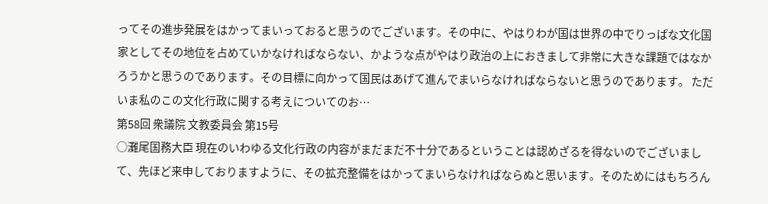ってその進歩発展をはかってまいっておると思うのでございます。その中に、やはりわが国は世界の中でりっぱな文化国家としてその地位を占めていかなければならない、かような点がやはり政治の上におきまして非常に大きな課題ではなかろうかと思うのであります。その目標に向かって国民はあげて進んでまいらなければならないと思うのであります。 ただいま私のこの文化行政に関する考えについてのお…
第58回 衆議院 文教委員会 第15号
○灘尾国務大臣 現在のいわゆる文化行政の内容がまだまだ不十分であるということは認めざるを得ないのでございまして、先ほど来申しておりますように、その拡充整備をはかってまいらなければならぬと思います。そのためにはもちろん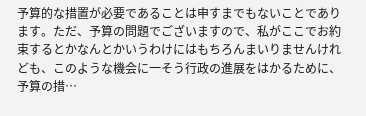予算的な措置が必要であることは申すまでもないことであります。ただ、予算の問題でございますので、私がここでお約束するとかなんとかいうわけにはもちろんまいりませんけれども、このような機会に一そう行政の進展をはかるために、予算の措…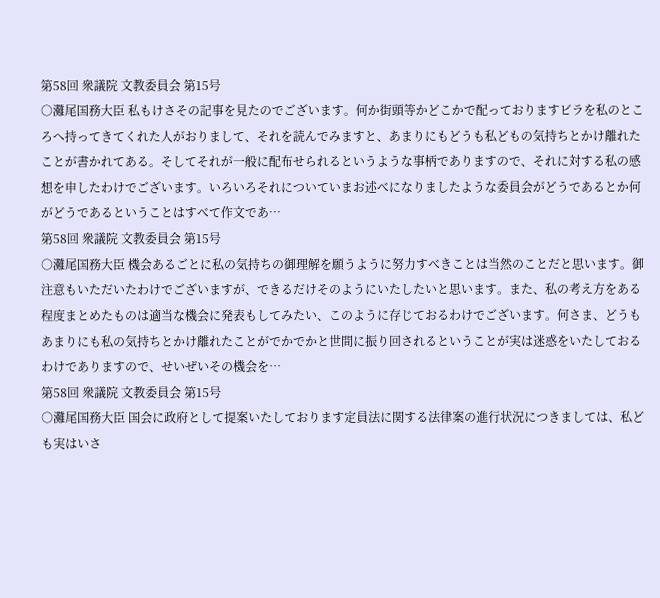第58回 衆議院 文教委員会 第15号
○灘尾国務大臣 私もけさその記事を見たのでございます。何か街頭等かどこかで配っておりますビラを私のところへ持ってきてくれた人がおりまして、それを読んでみますと、あまりにもどうも私どもの気持ちとかけ離れたことが書かれてある。そしてそれが一般に配布せられるというような事柄でありますので、それに対する私の感想を申したわけでございます。いろいろそれについていまお述べになりましたような委員会がどうであるとか何がどうであるということはすべて作文であ…
第58回 衆議院 文教委員会 第15号
○灘尾国務大臣 機会あるごとに私の気持ちの御理解を願うように努力すべきことは当然のことだと思います。御注意もいただいたわけでございますが、できるだけそのようにいたしたいと思います。また、私の考え方をある程度まとめたものは適当な機会に発表もしてみたい、このように存じておるわけでございます。何さま、どうもあまりにも私の気持ちとかけ離れたことがでかでかと世間に振り回されるということが実は迷惑をいたしておるわけでありますので、せいぜいその機会を…
第58回 衆議院 文教委員会 第15号
○灘尾国務大臣 国会に政府として提案いたしております定員法に関する法律案の進行状況につきましては、私ども実はいさ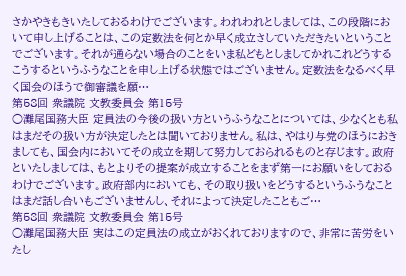さかやきもきいたしておるわけでございます。われわれとしましては、この段階において申し上げることは、この定数法を何とか早く成立さしていただきたいということでございます。それが通らない場合のことをいま私どもとしましてかれこれどうするこうするというふうなことを申し上げる状態ではございません。定数法をなるべく早く国会のほうで御審議を願…
第58回 衆議院 文教委員会 第15号
○灘尾国務大臣 定員法の今後の扱い方というふうなことについては、少なくとも私はまだその扱い方が決定したとは聞いておりません。私は、やはり与党のほうにおきましても、国会内においてその成立を期して努力しておられるものと存じます。政府といたしましては、もとよりその提案が成立することをまず第一にお願いをしておるわけでございます。政府部内においても、その取り扱いをどうするというふうなことはまだ話し合いもございませんし、それによって決定したこともご…
第58回 衆議院 文教委員会 第15号
○灘尾国務大臣 実はこの定員法の成立がおくれておりますので、非常に苦労をいたし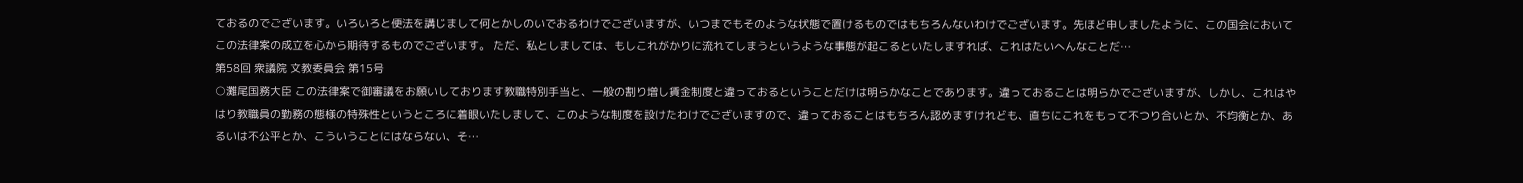ておるのでございます。いろいろと便法を講じまして何とかしのいでおるわけでございますが、いつまでもそのような状態で置けるものではもちろんないわけでございます。先ほど申しましたように、この国会においてこの法律案の成立を心から期待するものでございます。 ただ、私としましては、もしこれがかりに流れてしまうというような事態が起こるといたしますれば、これはたいへんなことだ…
第58回 衆議院 文教委員会 第15号
○灘尾国務大臣 この法律案で御審議をお願いしております教職特別手当と、一般の割り増し賃金制度と違っておるということだけは明らかなことであります。違っておることは明らかでございますが、しかし、これはやはり教職員の勤務の態様の特殊性というところに着眼いたしまして、このような制度を設けたわけでございますので、違っておることはもちろん認めますけれども、直ちにこれをもって不つり合いとか、不均衡とか、あるいは不公平とか、こういうことにはならない、そ…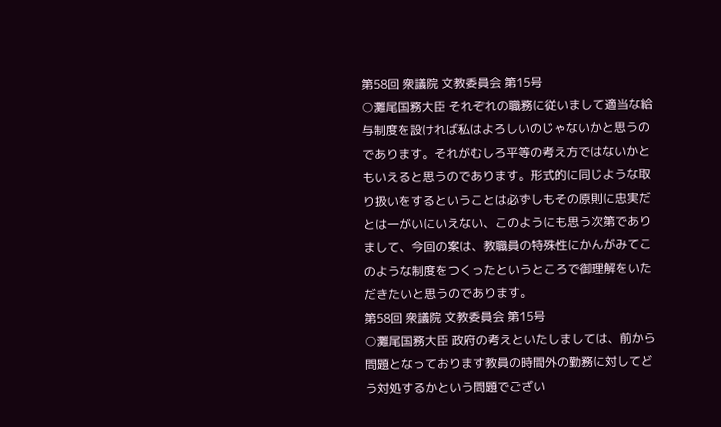第58回 衆議院 文教委員会 第15号
○灘尾国務大臣 それぞれの職務に従いまして適当な給与制度を設ければ私はよろしいのじゃないかと思うのであります。それがむしろ平等の考え方ではないかともいえると思うのであります。形式的に同じような取り扱いをするということは必ずしもその原則に忠実だとは一がいにいえない、このようにも思う次第でありまして、今回の案は、教職員の特殊性にかんがみてこのような制度をつくったというところで御理解をいただきたいと思うのであります。
第58回 衆議院 文教委員会 第15号
○灘尾国務大臣 政府の考えといたしましては、前から問題となっております教員の時間外の勤務に対してどう対処するかという問題でござい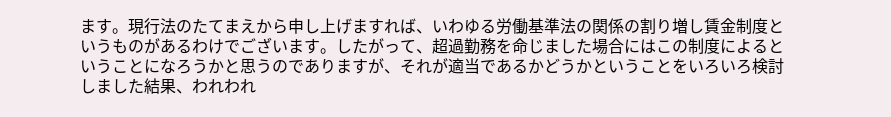ます。現行法のたてまえから申し上げますれば、いわゆる労働基準法の関係の割り増し賃金制度というものがあるわけでございます。したがって、超過勤務を命じました場合にはこの制度によるということになろうかと思うのでありますが、それが適当であるかどうかということをいろいろ検討しました結果、われわれ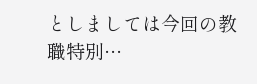としましては今回の教職特別…